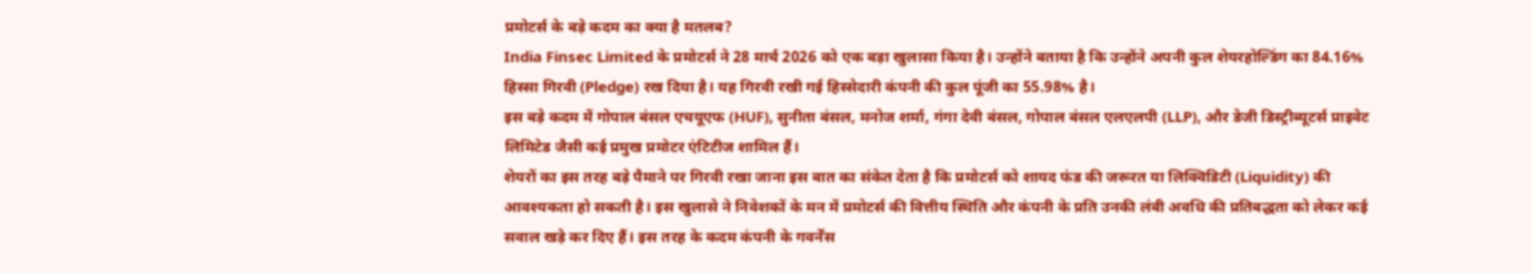प्रमोटर्स के बड़े कदम का क्या है मतलब?
India Finsec Limited के प्रमोटर्स ने 28 मार्च 2026 को एक बड़ा खुलासा किया है। उन्होंने बताया है कि उन्होंने अपनी कुल शेयरहोल्डिंग का 84.16% हिस्सा गिरवी (Pledge) रख दिया है। यह गिरवी रखी गई हिस्सेदारी कंपनी की कुल पूंजी का 55.98% है।
इस बड़े कदम में गोपाल बंसल एचयूएफ (HUF), सुनीता बंसल, मनोज शर्मा, गंगा देवी बंसल, गोपाल बंसल एलएलपी (LLP), और डेजी डिस्ट्रीब्यूटर्स प्राइवेट लिमिटेड जैसी कई प्रमुख प्रमोटर एंटिटीज शामिल हैं।
शेयरों का इस तरह बड़े पैमाने पर गिरवी रखा जाना इस बात का संकेत देता है कि प्रमोटर्स को शायद फंड की जरूरत या लिक्विडिटी (Liquidity) की आवश्यकता हो सकती है। इस खुलासे ने निवेशकों के मन में प्रमोटर्स की वित्तीय स्थिति और कंपनी के प्रति उनकी लंबी अवधि की प्रतिबद्धता को लेकर कई सवाल खड़े कर दिए हैं। इस तरह के कदम कंपनी के गवर्नेंस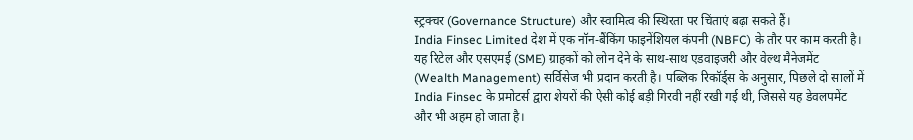स्ट्रक्चर (Governance Structure) और स्वामित्व की स्थिरता पर चिंताएं बढ़ा सकते हैं।
India Finsec Limited देश में एक नॉन-बैंकिंग फाइनेंशियल कंपनी (NBFC) के तौर पर काम करती है। यह रिटेल और एसएमई (SME) ग्राहकों को लोन देने के साथ-साथ एडवाइजरी और वेल्थ मैनेजमेंट (Wealth Management) सर्विसेज भी प्रदान करती है। पब्लिक रिकॉर्ड्स के अनुसार, पिछले दो सालों में India Finsec के प्रमोटर्स द्वारा शेयरों की ऐसी कोई बड़ी गिरवी नहीं रखी गई थी, जिससे यह डेवलपमेंट और भी अहम हो जाता है।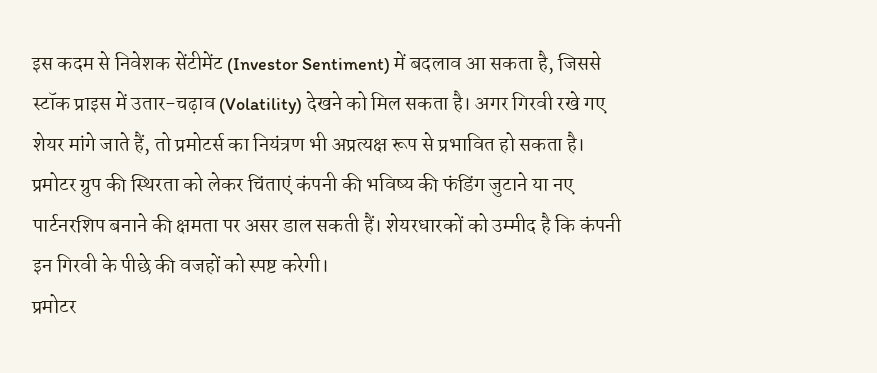इस कदम से निवेशक सेंटीमेंट (Investor Sentiment) में बदलाव आ सकता है, जिससे स्टॉक प्राइस में उतार-चढ़ाव (Volatility) देखने को मिल सकता है। अगर गिरवी रखे गए शेयर मांगे जाते हैं, तो प्रमोटर्स का नियंत्रण भी अप्रत्यक्ष रूप से प्रभावित हो सकता है। प्रमोटर ग्रुप की स्थिरता को लेकर चिंताएं कंपनी की भविष्य की फंडिंग जुटाने या नए पार्टनरशिप बनाने की क्षमता पर असर डाल सकती हैं। शेयरधारकों को उम्मीद है कि कंपनी इन गिरवी के पीछे की वजहों को स्पष्ट करेगी।
प्रमोटर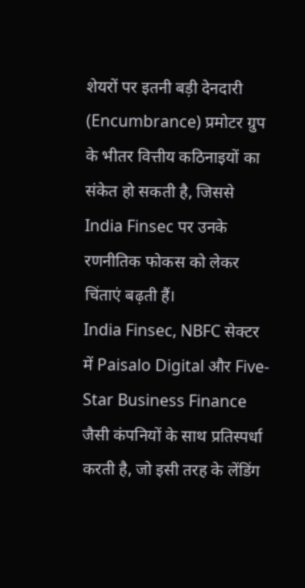शेयरों पर इतनी बड़ी देनदारी (Encumbrance) प्रमोटर ग्रुप के भीतर वित्तीय कठिनाइयों का संकेत हो सकती है, जिससे India Finsec पर उनके रणनीतिक फोकस को लेकर चिंताएं बढ़ती हैं।
India Finsec, NBFC सेक्टर में Paisalo Digital और Five-Star Business Finance जैसी कंपनियों के साथ प्रतिस्पर्धा करती है, जो इसी तरह के लेंडिंग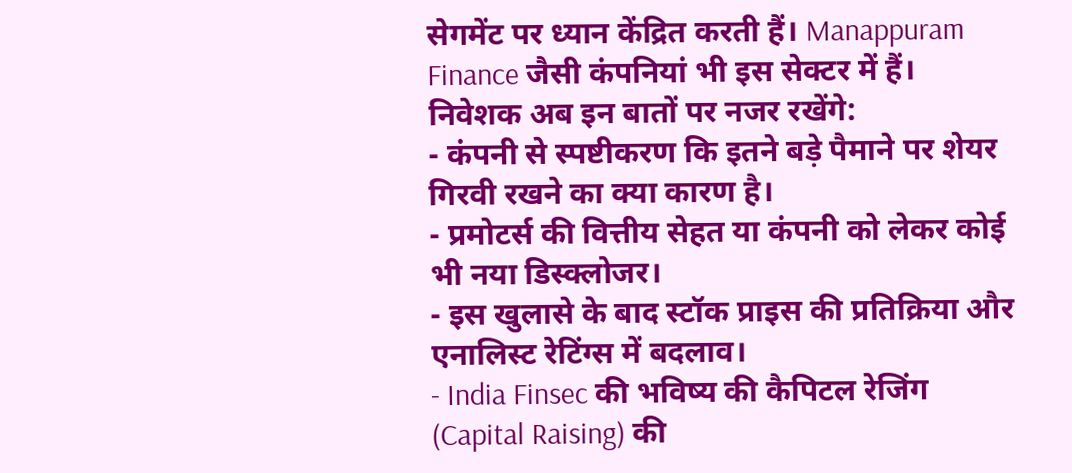सेगमेंट पर ध्यान केंद्रित करती हैं। Manappuram Finance जैसी कंपनियां भी इस सेक्टर में हैं।
निवेशक अब इन बातों पर नजर रखेंगे:
- कंपनी से स्पष्टीकरण कि इतने बड़े पैमाने पर शेयर गिरवी रखने का क्या कारण है।
- प्रमोटर्स की वित्तीय सेहत या कंपनी को लेकर कोई भी नया डिस्क्लोजर।
- इस खुलासे के बाद स्टॉक प्राइस की प्रतिक्रिया और एनालिस्ट रेटिंग्स में बदलाव।
- India Finsec की भविष्य की कैपिटल रेजिंग (Capital Raising) की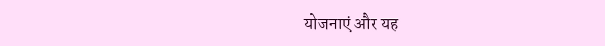योजनाएं और यह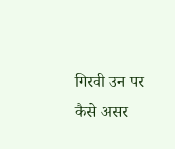गिरवी उन पर कैसे असर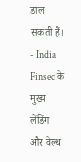डाल सकती हैं।
- India Finsec के मुख्य लेंडिंग और वेल्थ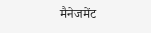मैनेजमेंट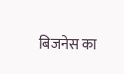बिजनेस का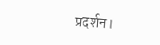प्रदर्शन।